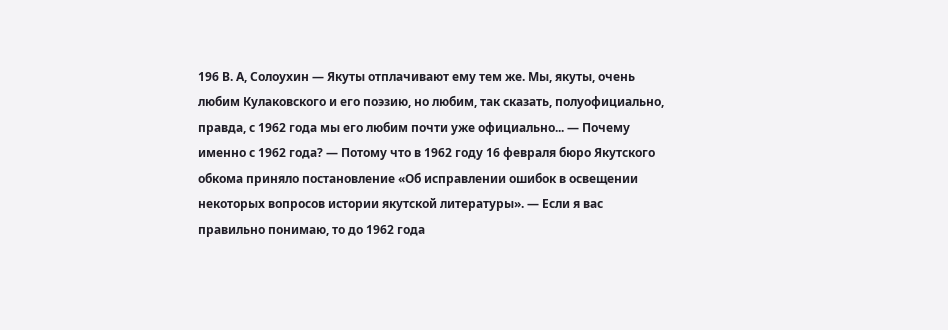196 В. А, Солоухин — Якуты отплачивают ему тем же. Мы, якуты, очень любим Кулаковского и его поэзию, но любим, так сказать, полуофициально, правда, с 1962 года мы его любим почти уже официально... — Почему именно с 1962 года? — Потому что в 1962 году 16 февраля бюро Якутского обкома приняло постановление «Об исправлении ошибок в освещении некоторых вопросов истории якутской литературы». — Если я вас правильно понимаю, то до 1962 года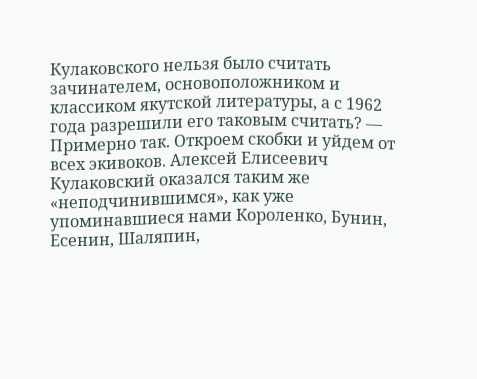Кулаковского нельзя было считать зачинателем, основоположником и классиком якутской литературы, а с 1962 года разрешили его таковым считать? — Примерно так. Откроем скобки и уйдем от всех экивоков. Алексей Елисеевич Кулаковский оказался таким же «неподчинившимся», как уже упоминавшиеся нами Короленко, Бунин, Есенин, Шаляпин,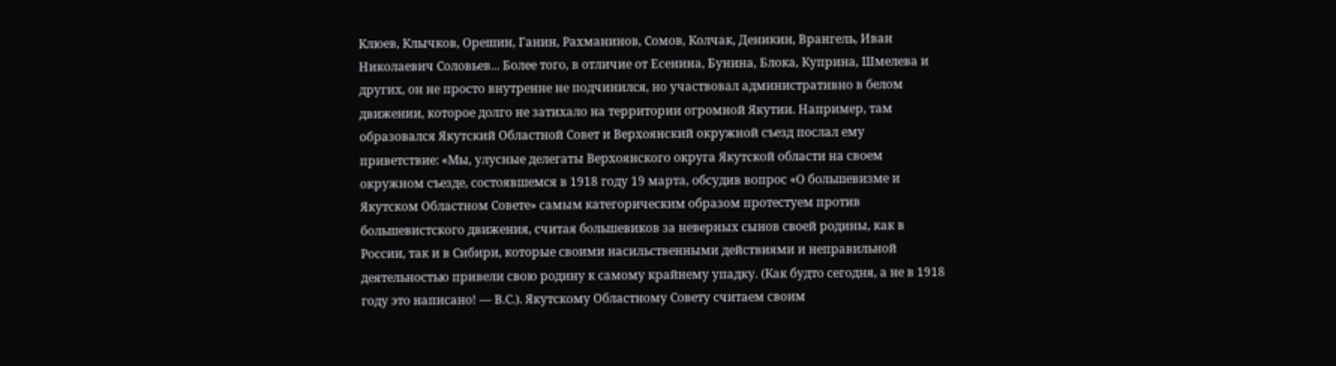Клюев, Клычков, Орешин, Ганин, Рахманинов, Сомов, Колчак, Деникин, Врангель, Иван Николаевич Соловьев... Более того, в отличие от Есенина, Бунина, Блока, Куприна, Шмелева и других, он не просто внутренне не подчинился, но участвовал административно в белом движении, которое долго не затихало на территории огромной Якутии. Например, там образовался Якутский Областной Совет и Верхоянский окружной съезд послал ему приветствие: «Мы, улусные делегаты Верхоянского округа Якутской области на своем окружном съезде, состоявшемся в 1918 году 19 марта, обсудив вопрос «О большевизме и Якутском Областном Совете» самым категорическим образом протестуем против большевистского движения, считая большевиков за неверных сынов своей родины, как в России, так и в Сибири, которые своими насильственными действиями и неправильной деятельностью привели свою родину к самому крайнему упадку. (Как будто сегодня, а не в 1918 году это написано! — В.С.). Якутскому Областному Совету считаем своим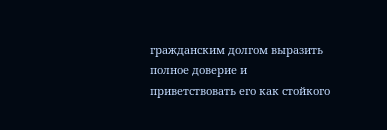гражданским долгом выразить полное доверие и приветствовать его как стойкого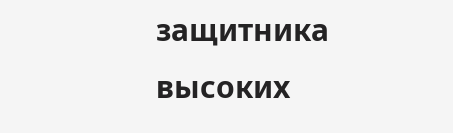защитника высоких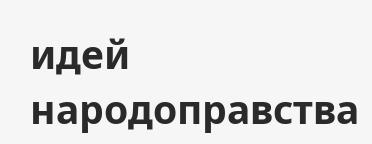идей народоправства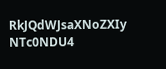RkJQdWJsaXNoZXIy NTc0NDU4